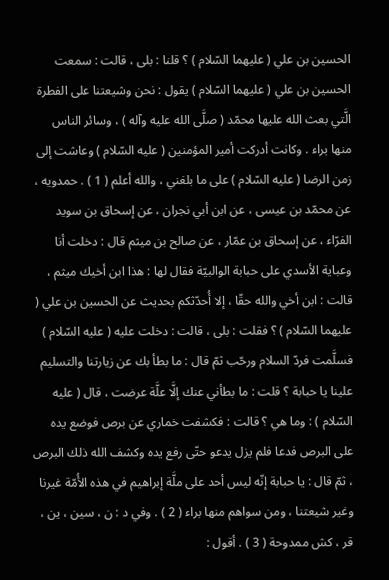الحسين بن علي ( عليهما السّلام ) ؟ قلنا : بلى ، قالت : سمعت الحسين بن علي ( عليهما السّلام ) يقول : نحن وشيعتنا على الفطرة الَّتي بعث الله عليها محمّد ( صلَّى الله عليه وآله ) ، وسائر الناس منها براء . وكانت أدركت أمير المؤمنين ( عليه السّلام ) وعاشت إلى زمن الرضا ( عليه السّلام ) على ما بلغني ، والله أعلم ( 1 ) . حمدويه ، عن محمّد بن عيسى ، عن ابن أبي نجران ، عن إسحاق بن سويد الفرّاء ، عن إسحاق بن عمّار ، عن صالح بن ميثم قال : دخلت أنا وعباية الأسدي على حبابة الوالبيّة فقال لها : هذا ابن أخيك ميثم ، قالت : ابن أخي والله حقّا ، إلا أُحدّثكم بحديث عن الحسين بن علي ( عليهما السّلام ) ؟ فقلت : بلى ، قالت : دخلت عليه ( عليه السّلام ) فسلَّمت فردّ السلام ورحّب ثمّ قال : ما بطأ بك عن زيارتنا والتسليم علينا يا حبابة ؟ قلت : ما بطأني عنك إلَّا علَّة عرضت ، قال ( عليه السّلام ) : وما هي ؟ قالت : فكشفت خماري عن برص فوضع يده على البرص فدعا فلم يزل يدعو حتّى رفع يده وكشف الله ذلك البرص ، ثمّ قال : يا حبابة إنّه ليس أحد على ملَّة إبراهيم في هذه الأُمّة غيرنا وغير شيعتنا ، ومن سواهم منها براء ( 2 ) . وفي د : ن ، سين ، ين ، قر ، كش ممدوحة ( 3 ) . أقول :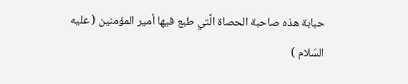حبابة هذه صاحبة الحصاة الَّتي طبع فيها أمير المؤمنين ( عليه السّلام )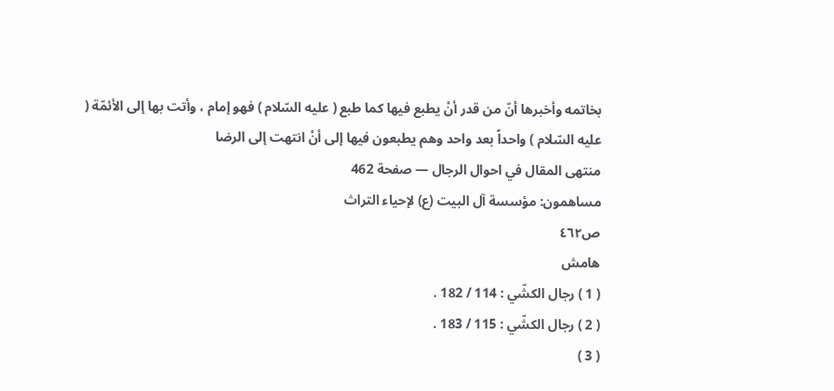بخاتمه وأخبرها أنّ من قدر أنْ يطبع فيها كما طبع ( عليه السّلام ) فهو إمام ، وأتت بها إلى الأئمّة ( عليه السّلام ) واحداً بعد واحد وهم يطبعون فيها إلى أنْ انتهت إلى الرضا
منتهى المقال في احوال الرجال — صفحة 462
مساهمون: مؤسسة آل البيت (ع) لإحياء التراث
ص٤٦٢
هامش
( 1 ) رجال الكشّي : 114 / 182 .
( 2 ) رجال الكشّي : 115 / 183 .
( 3 )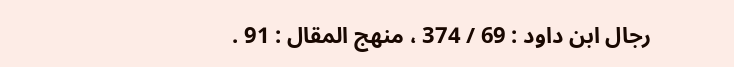رجال ابن داود : 69 / 374 ، منهج المقال : 91 .